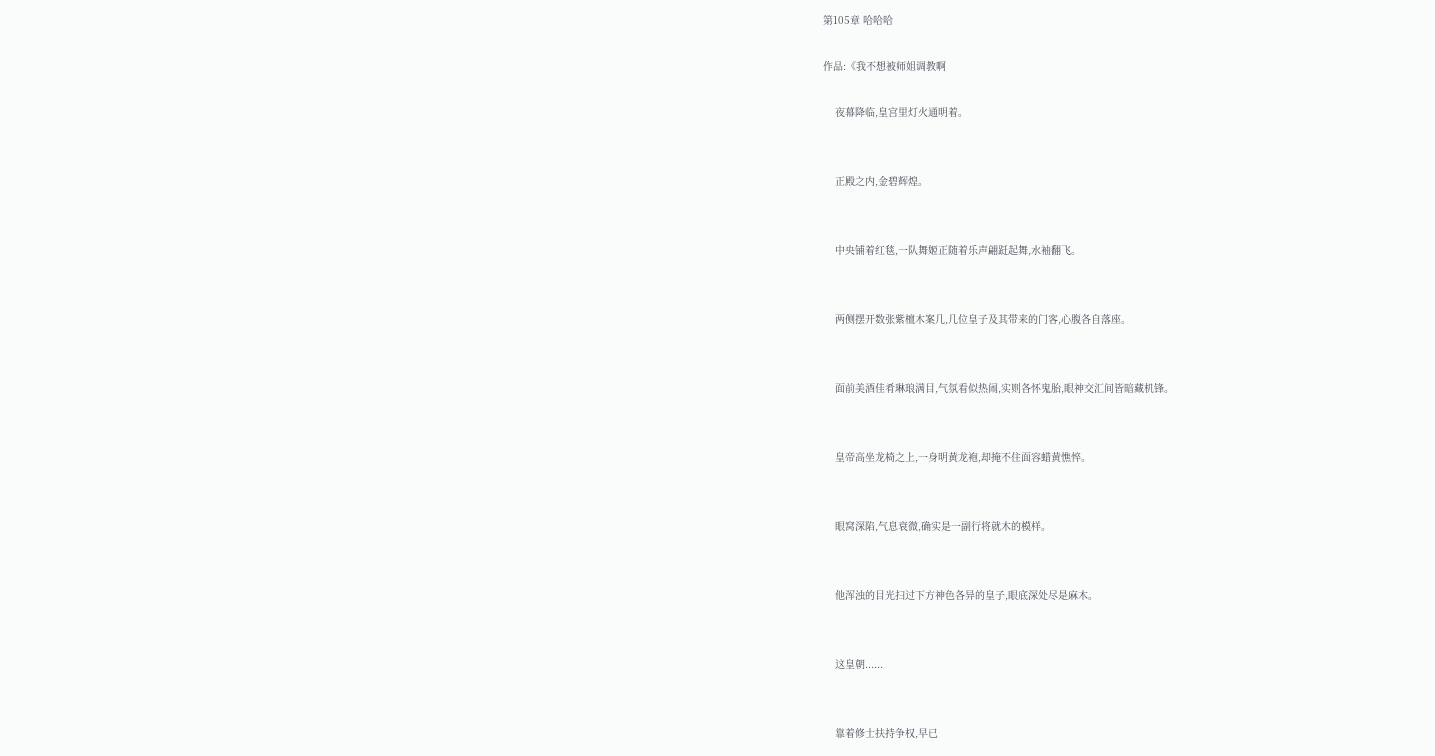第105章 哈哈哈

作品:《我不想被师姐调教啊

    夜幕降临,皇宫里灯火通明着。


    正殿之内,金碧辉煌。


    中央铺着红毯,一队舞姬正随着乐声翩跹起舞,水袖翻飞。


    两侧摆开数张紫檀木案几,几位皇子及其带来的门客,心腹各自落座。


    面前美酒佳肴琳琅满目,气氛看似热闹,实则各怀鬼胎,眼神交汇间皆暗藏机锋。


    皇帝高坐龙椅之上,一身明黄龙袍,却掩不住面容蜡黄憔悴。


    眼窝深陷,气息衰微,确实是一副行将就木的模样。


    他浑浊的目光扫过下方神色各异的皇子,眼底深处尽是麻木。


    这皇朝......


    靠着修士扶持争权,早已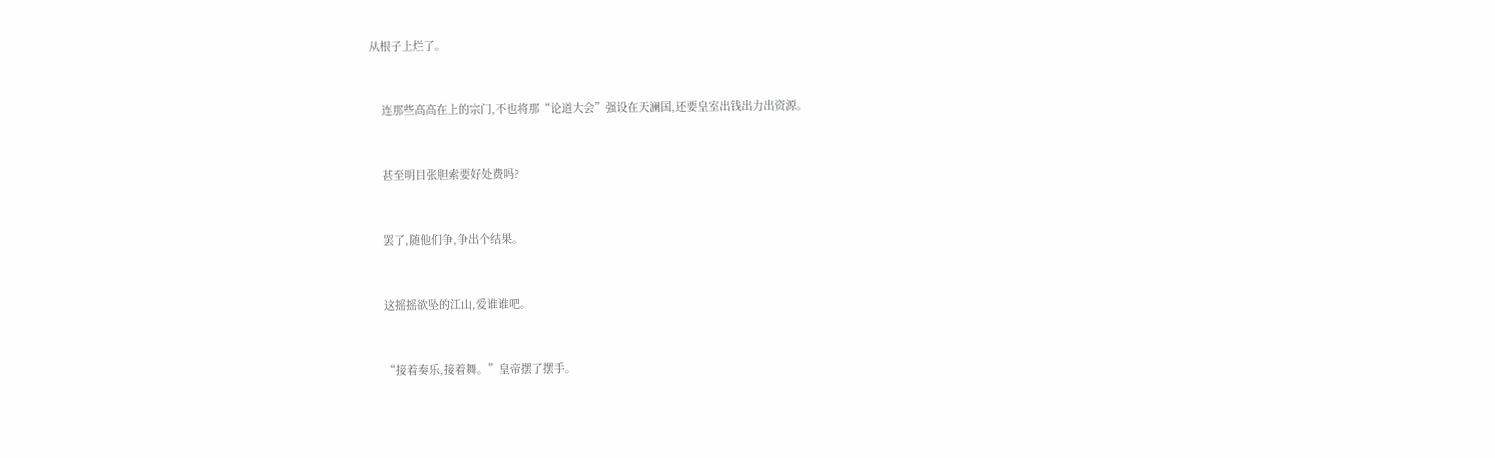从根子上烂了。


    连那些高高在上的宗门,不也将那“论道大会”强设在天澜国,还要皇室出钱出力出资源。


    甚至明目张胆索要好处费吗?


    罢了,随他们争,争出个结果。


    这摇摇欲坠的江山,爱谁谁吧。


    “接着奏乐,接着舞。”皇帝摆了摆手。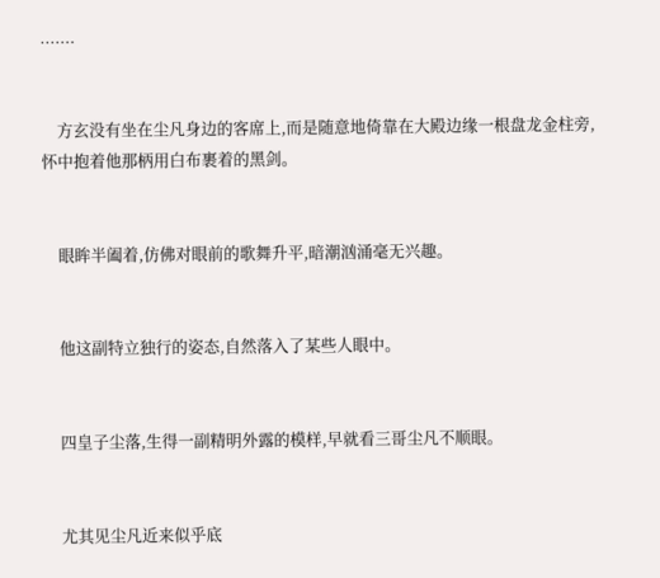.......


    方玄没有坐在尘凡身边的客席上,而是随意地倚靠在大殿边缘一根盘龙金柱旁,怀中抱着他那柄用白布裹着的黑剑。


    眼眸半阖着,仿佛对眼前的歌舞升平,暗潮汹涌毫无兴趣。


    他这副特立独行的姿态,自然落入了某些人眼中。


    四皇子尘落,生得一副精明外露的模样,早就看三哥尘凡不顺眼。


    尤其见尘凡近来似乎底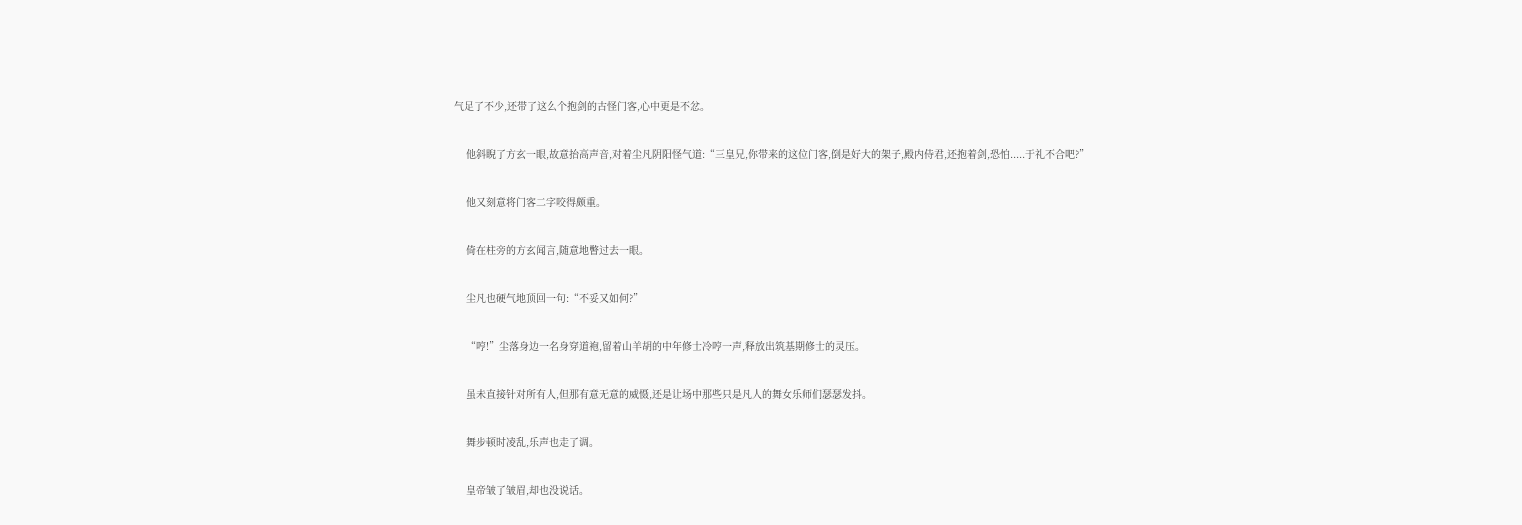气足了不少,还带了这么个抱剑的古怪门客,心中更是不忿。


    他斜睨了方玄一眼,故意抬高声音,对着尘凡阴阳怪气道:“三皇兄,你带来的这位门客,倒是好大的架子,殿内侍君,还抱着剑,恐怕.....于礼不合吧?”


    他又刻意将门客二字咬得颇重。


    倚在柱旁的方玄闻言,随意地瞥过去一眼。


    尘凡也硬气地顶回一句:“不妥又如何?”


    “哼!”尘落身边一名身穿道袍,留着山羊胡的中年修士冷哼一声,释放出筑基期修士的灵压。


    虽未直接针对所有人,但那有意无意的威慑,还是让场中那些只是凡人的舞女乐师们瑟瑟发抖。


    舞步顿时凌乱,乐声也走了调。


    皇帝皱了皱眉,却也没说话。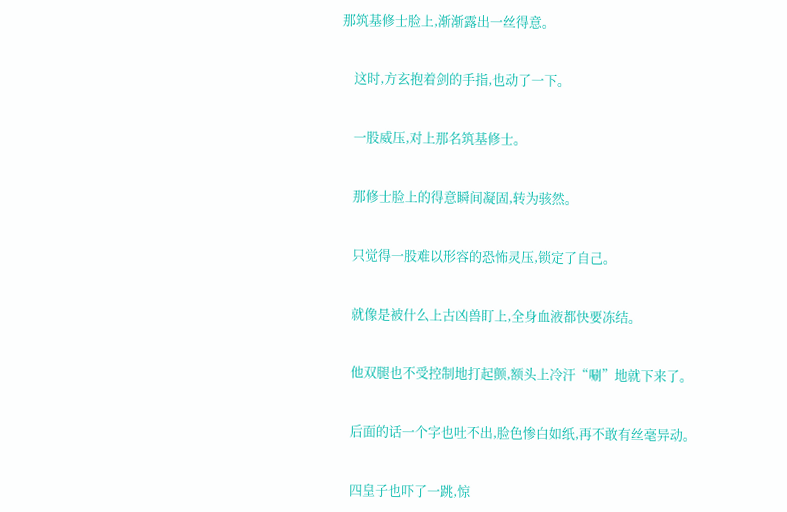那筑基修士脸上,渐渐露出一丝得意。


    这时,方玄抱着剑的手指,也动了一下。


    一股威压,对上那名筑基修士。


    那修士脸上的得意瞬间凝固,转为骇然。


    只觉得一股难以形容的恐怖灵压,锁定了自己。


    就像是被什么上古凶兽盯上,全身血液都快要冻结。


    他双腿也不受控制地打起颤,额头上冷汗“唰”地就下来了。


    后面的话一个字也吐不出,脸色惨白如纸,再不敢有丝毫异动。


    四皇子也吓了一跳,惊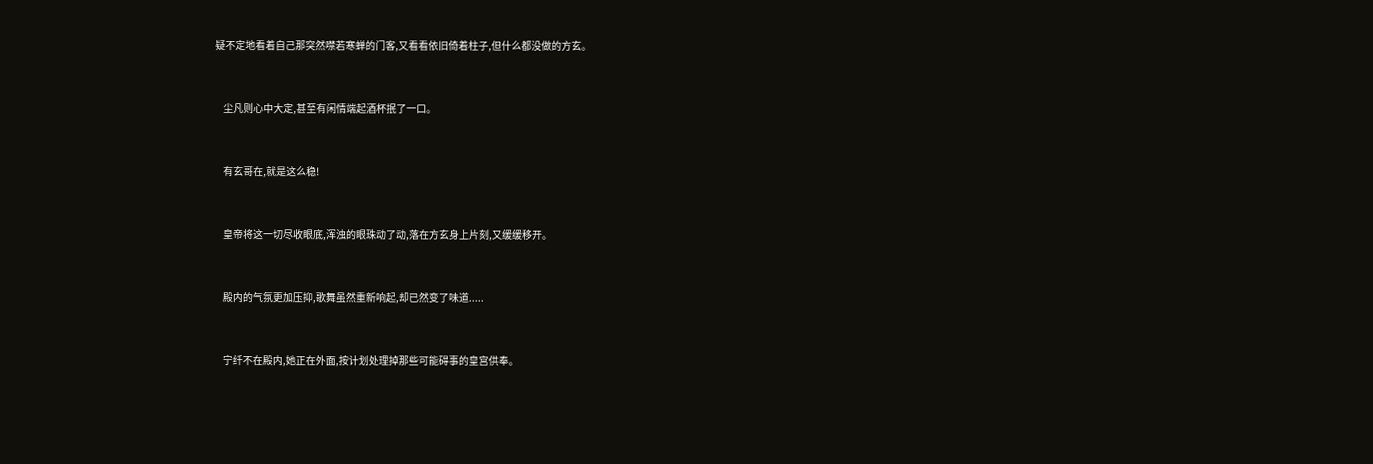疑不定地看着自己那突然噤若寒蝉的门客,又看看依旧倚着柱子,但什么都没做的方玄。


    尘凡则心中大定,甚至有闲情端起酒杯抿了一口。


    有玄哥在,就是这么稳!


    皇帝将这一切尽收眼底,浑浊的眼珠动了动,落在方玄身上片刻,又缓缓移开。


    殿内的气氛更加压抑,歌舞虽然重新响起,却已然变了味道.....


    宁纤不在殿内,她正在外面,按计划处理掉那些可能碍事的皇宫供奉。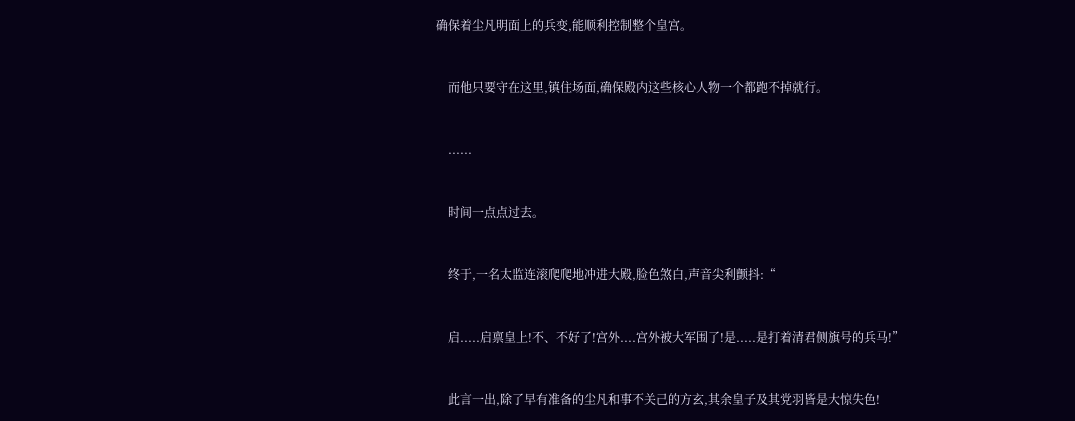确保着尘凡明面上的兵变,能顺利控制整个皇宫。


    而他只要守在这里,镇住场面,确保殿内这些核心人物一个都跑不掉就行。


    ......


    时间一点点过去。


    终于,一名太监连滚爬爬地冲进大殿,脸色煞白,声音尖利颤抖:“


    启.....启禀皇上!不、不好了!宫外....宫外被大军围了!是.....是打着清君侧旗号的兵马!”


    此言一出,除了早有准备的尘凡和事不关己的方玄,其余皇子及其党羽皆是大惊失色!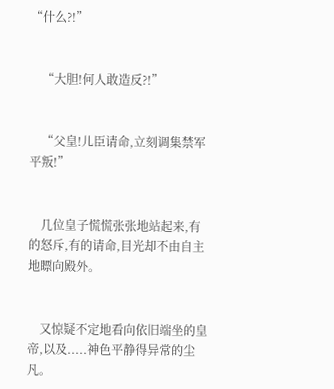“什么?!”


    “大胆!何人敢造反?!”


    “父皇!儿臣请命,立刻调集禁军平叛!”


    几位皇子慌慌张张地站起来,有的怒斥,有的请命,目光却不由自主地瞟向殿外。


    又惊疑不定地看向依旧端坐的皇帝,以及.....神色平静得异常的尘凡。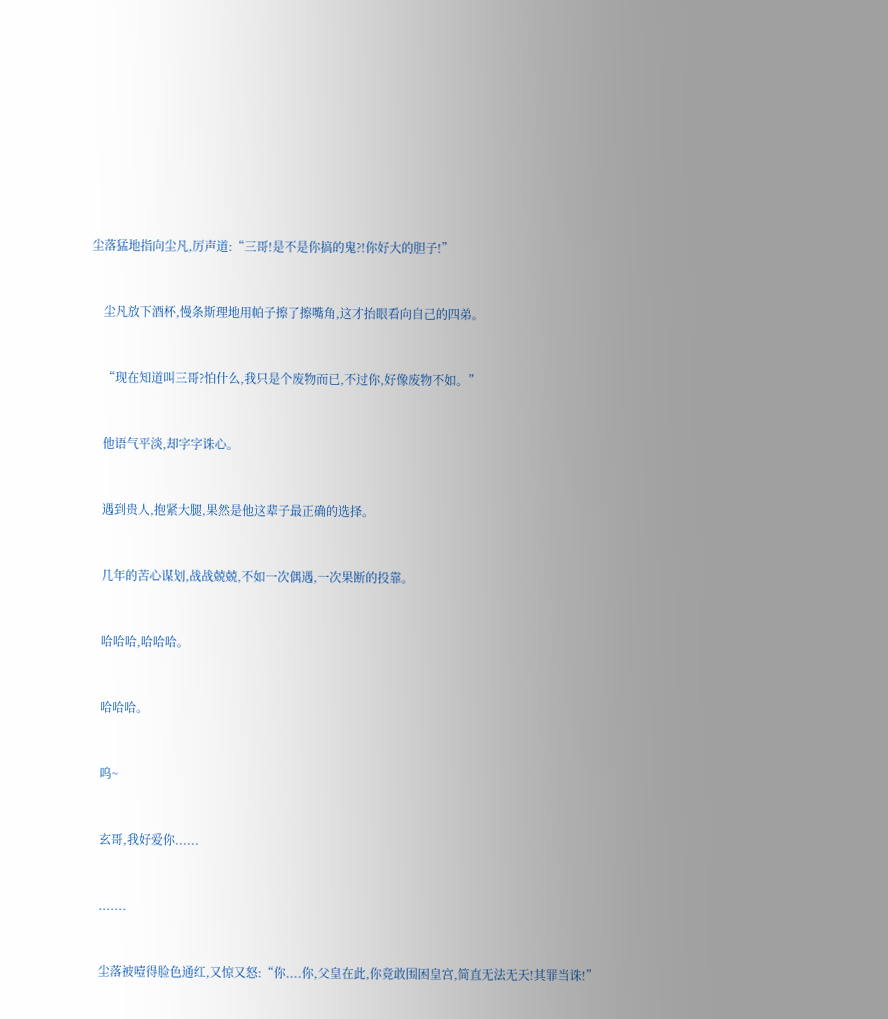尘落猛地指向尘凡,厉声道:“三哥!是不是你搞的鬼?!你好大的胆子!”


    尘凡放下酒杯,慢条斯理地用帕子擦了擦嘴角,这才抬眼看向自己的四弟。


    “现在知道叫三哥?怕什么,我只是个废物而已,不过你,好像废物不如。”


    他语气平淡,却字字诛心。


    遇到贵人,抱紧大腿,果然是他这辈子最正确的选择。


    几年的苦心谋划,战战兢兢,不如一次偶遇,一次果断的投靠。


    哈哈哈,哈哈哈。


    哈哈哈。


    呜~


    玄哥,我好爱你......


    .......


    尘落被噎得脸色通红,又惊又怒:“你....你,父皇在此,你竟敢围困皇宫,简直无法无天!其罪当诛!”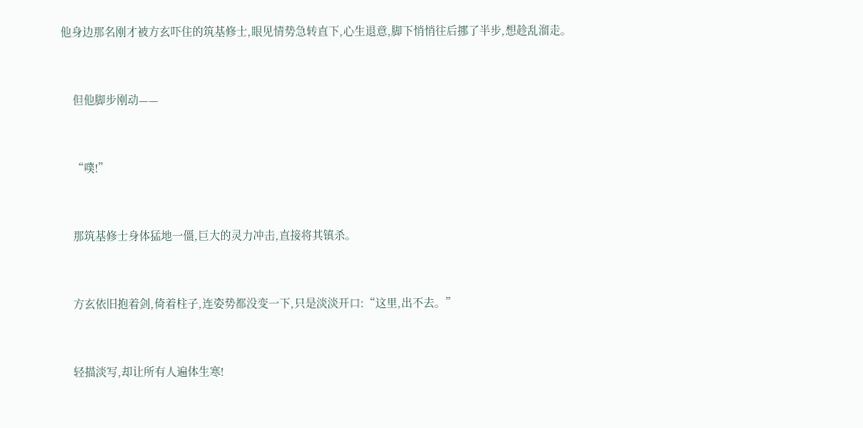他身边那名刚才被方玄吓住的筑基修士,眼见情势急转直下,心生退意,脚下悄悄往后挪了半步,想趁乱溜走。


    但他脚步刚动——


    “噗!”


    那筑基修士身体猛地一僵,巨大的灵力冲击,直接将其镇杀。


    方玄依旧抱着剑,倚着柱子,连姿势都没变一下,只是淡淡开口:“这里,出不去。”


    轻描淡写,却让所有人遍体生寒!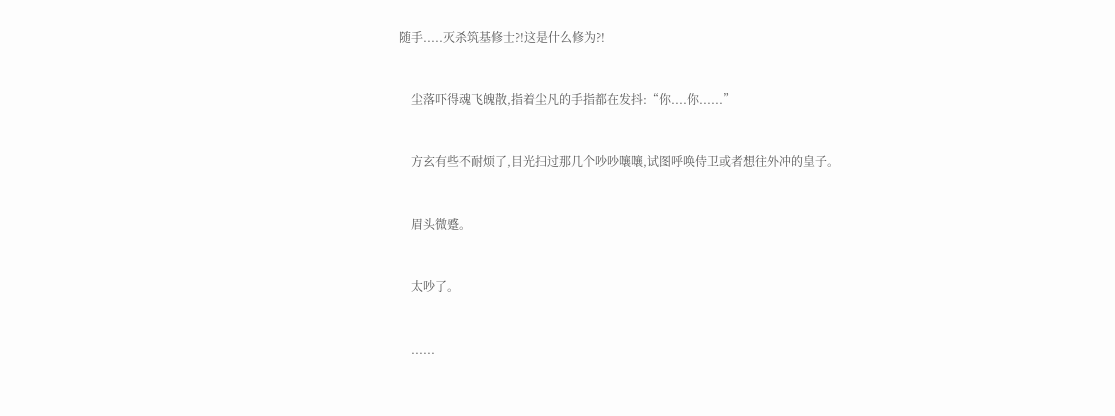随手.....灭杀筑基修士?!这是什么修为?!


    尘落吓得魂飞魄散,指着尘凡的手指都在发抖:“你....你......”


    方玄有些不耐烦了,目光扫过那几个吵吵嚷嚷,试图呼唤侍卫或者想往外冲的皇子。


    眉头微蹙。


    太吵了。


    ......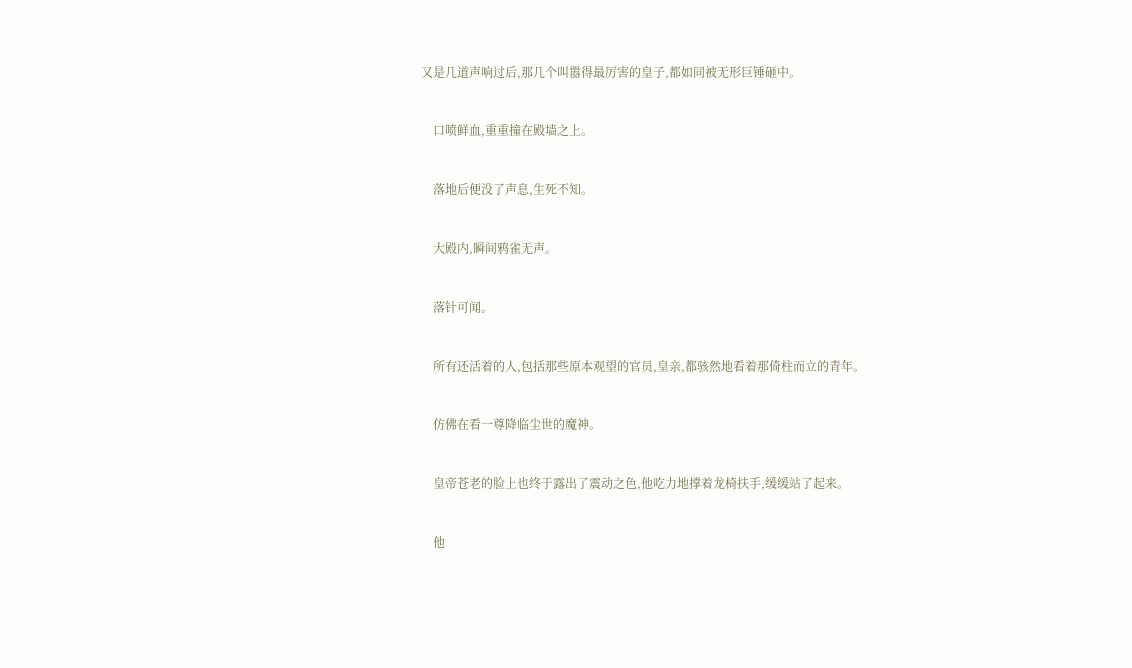又是几道声响过后,那几个叫嚣得最厉害的皇子,都如同被无形巨锤砸中。


    口喷鲜血,重重撞在殿墙之上。


    落地后便没了声息,生死不知。


    大殿内,瞬间鸦雀无声。


    落针可闻。


    所有还活着的人,包括那些原本观望的官员,皇亲,都骇然地看着那倚柱而立的青年。


    仿佛在看一尊降临尘世的魔神。


    皇帝苍老的脸上也终于露出了震动之色,他吃力地撑着龙椅扶手,缓缓站了起来。


    他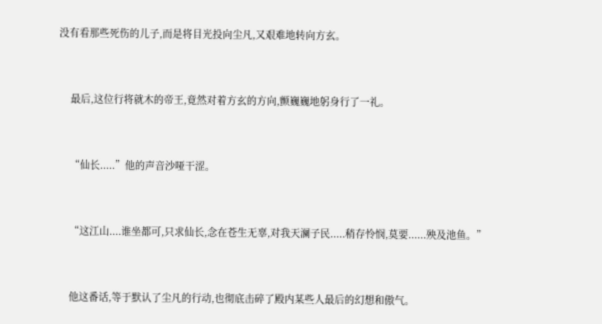没有看那些死伤的儿子,而是将目光投向尘凡,又艰难地转向方玄。


    最后,这位行将就木的帝王,竟然对着方玄的方向,颤巍巍地躬身行了一礼。


    “仙长.....”他的声音沙哑干涩。


    “这江山....谁坐都可,只求仙长,念在苍生无辜,对我天澜子民.....稍存怜悯,莫要......殃及池鱼。”


    他这番话,等于默认了尘凡的行动,也彻底击碎了殿内某些人最后的幻想和傲气。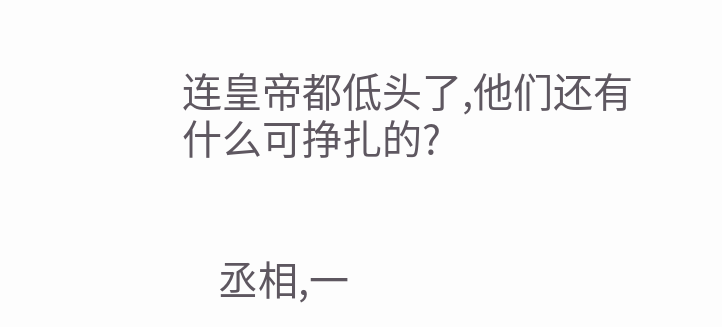连皇帝都低头了,他们还有什么可挣扎的?


    丞相,一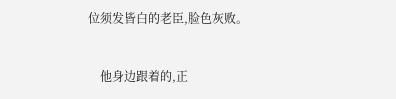位须发皆白的老臣,脸色灰败。


    他身边跟着的,正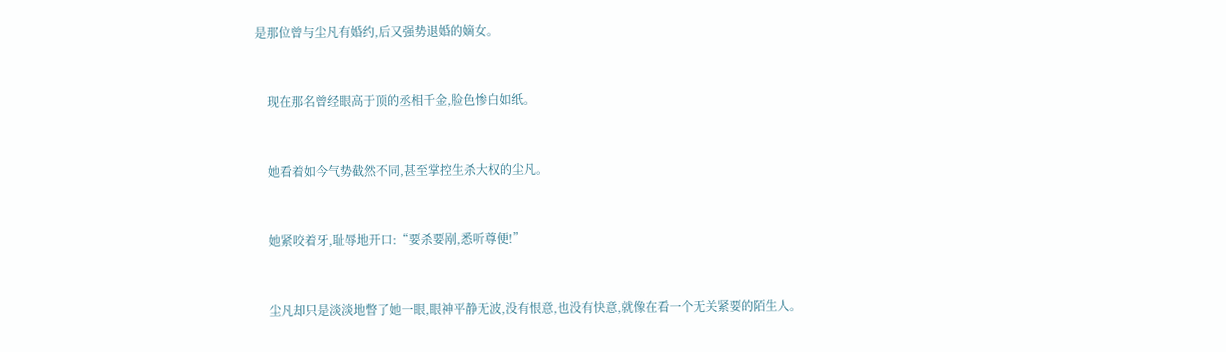是那位曾与尘凡有婚约,后又强势退婚的嫡女。


    现在那名曾经眼高于顶的丞相千金,脸色惨白如纸。


    她看着如今气势截然不同,甚至掌控生杀大权的尘凡。


    她紧咬着牙,耻辱地开口:“要杀要剐,悉听尊便!”


    尘凡却只是淡淡地瞥了她一眼,眼神平静无波,没有恨意,也没有快意,就像在看一个无关紧要的陌生人。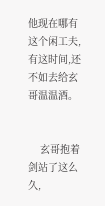他现在哪有这个闲工夫,有这时间,还不如去给玄哥温温酒。


    玄哥抱着剑站了这么久,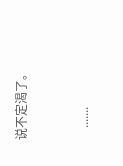说不定渴了。


    .......